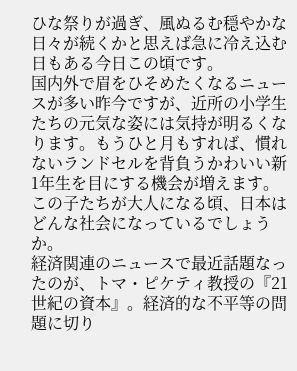ひな祭りが過ぎ、風ぬるむ穏やかな日々が続くかと思えば急に冷え込む日もある今日この頃です。
国内外で眉をひそめたくなるニュースが多い昨今ですが、近所の小学生たちの元気な姿には気持が明るくなります。もうひと月もすれば、慣れないランドセルを背負うかわいい新1年生を目にする機会が増えます。
この子たちが大人になる頃、日本はどんな社会になっているでしょうか。
経済関連のニュースで最近話題なったのが、トマ・ピケティ教授の『21世紀の資本』。経済的な不平等の問題に切り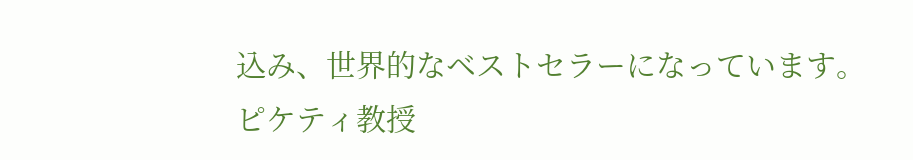込み、世界的なベストセラーになっています。
ピケティ教授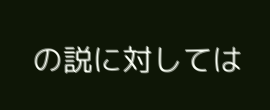の説に対しては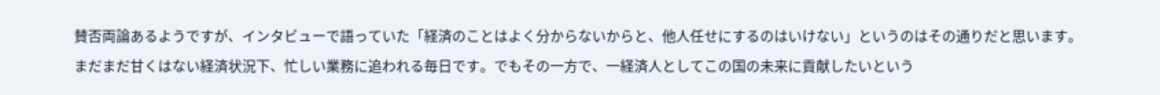賛否両論あるようですが、インタビューで語っていた「経済のことはよく分からないからと、他人任せにするのはいけない」というのはその通りだと思います。
まだまだ甘くはない経済状況下、忙しい業務に追われる毎日です。でもその一方で、一経済人としてこの国の未来に貢献したいという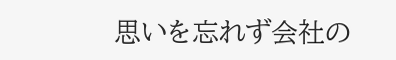思いを忘れず会社の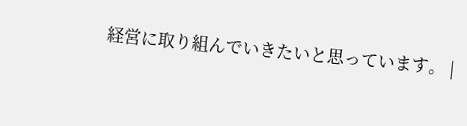経営に取り組んでいきたいと思っています。 |